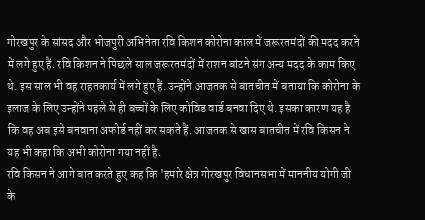गोरखपुर के सांसद और भोजपुरी अभिनेता रवि किशन कोरोना काल में जरूरतमंदों की मदद करने में लगे हुए हैं. रवि किशन ने पिछले साल जरूरतमंदों में राशन बांटने संग अन्य मदद के काम किए थे. इस साल भी वह राहतकार्य में लगे हुए हैं. उन्होंने आजतक से बातचीत में बताया कि कोरोना के इलाज के लिए उन्होंने पहले से ही बच्चों के लिए कोविड वार्ड बनवा दिए थे. इसका कारण यह है कि वह अब इसे बनवाना अफोर्ड नहीं कर सकते हैं. आजतक से खास बातचीत में रवि किसन ने यह भी कहा कि अभी कोरोना गया नहीं है.
रवि किसन ने आगे बात करते हुए कह कि 'हमारे क्षेत्र गोरखपुर विधानसभा में माननीय योगी जी के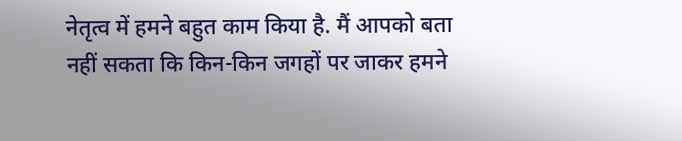नेतृत्व में हमने बहुत काम किया है. मैं आपको बता नहीं सकता कि किन-किन जगहों पर जाकर हमने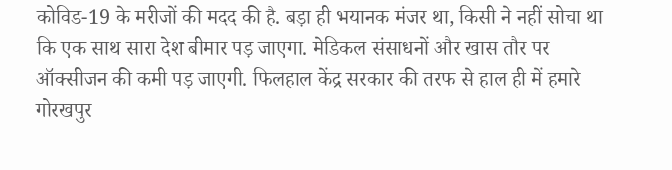कोविड-19 के मरीजों की मदद की है. बड़ा ही भयानक मंजर था, किसी ने नहीं सोचा था कि एक साथ सारा देश बीमार पड़ जाएगा. मेडिकल संसाधनों और खास तौर पर ऑक्सीजन की कमी पड़ जाएगी. फिलहाल केंद्र सरकार की तरफ से हाल ही में हमारे गोरखपुर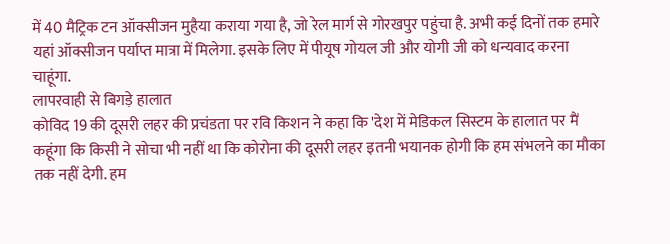में 40 मैट्रिक टन ऑक्सीजन मुहैया कराया गया है, जो रेल मार्ग से गोरखपुर पहुंचा है. अभी कई दिनों तक हमारे यहां ऑक्सीजन पर्याप्त मात्रा में मिलेगा. इसके लिए में पीयूष गोयल जी और योगी जी को धन्यवाद करना चाहूंगा.
लापरवाही से बिगड़े हालात
कोविद 19 की दूसरी लहर की प्रचंडता पर रवि किशन ने कहा कि 'देश में मेडिकल सिस्टम के हालात पर मैं कहूंगा कि किसी ने सोचा भी नहीं था कि कोरोना की दूसरी लहर इतनी भयानक होगी कि हम संभलने का मौका तक नहीं देगी. हम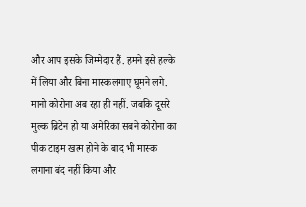और आप इसके जिम्मेदार हैं. हमने इसे हल्के में लिया और बिना मास्कलगाए घूमने लगे. मानो कोरोना अब रहा ही नहीं. जबकि दूसरे मुल्क ब्रिटेन हो या अमेरिका सबने कोरोना का पीक टाइम खत्म होने के बाद भी मास्क लगाना बंद नहीं किया और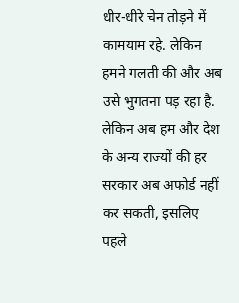धीर-धीरे चेन तोड़ने में कामयाम रहे. लेकिन हमने गलती की और अब उसे भुगतना पड़ रहा है. लेकिन अब हम और देश के अन्य राज्यों की हर सरकार अब अफोर्ड नहीं कर सकती, इसलिए पहले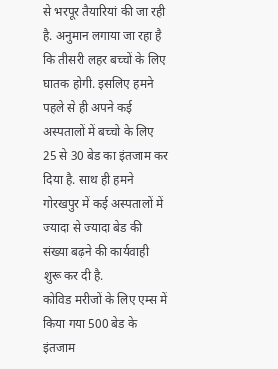से भरपूर तैयारियां की जा रही है. अनुमान लगाया जा रहा है कि तीसरी लहर बच्चों के लिए घातक होगी. इसलिए हमने पहले से ही अपने कई अस्पतालों में बच्चो के लिए 25 से 30 बेड का इंतजाम कर दिया है. साथ ही हमने गोरखपुर में कई अस्पतालों में ज्यादा से ज्यादा बेड की संख्या बढ़ने की कार्यवाही शुरू कर दी है.
कोविड मरीजों के लिए एम्स में किया गया 500 बेड के इंतजाम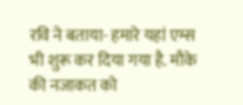रवि ने बताया- हमारे यहां एम्स भी शुरू कर दिया गया है. मौके की नजाकत को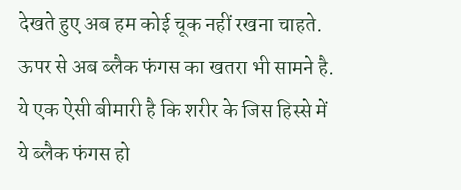देखते हुए अब हम कोई चूक नहीं रखना चाहते. ऊपर से अब ब्लैक फंगस का खतरा भी सामने है. ये एक ऐसी बीमारी है कि शरीर के जिस हिस्से में ये ब्लैक फंगस हो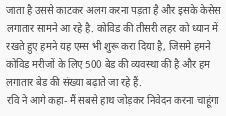जाता है उससे काटकर अलग करना पड़ता है और इसके केसेस लगातार सामने आ रहे है. कोविड की तीसरी लहर को ध्यान में रखते हुए हमने यह एम्स भी शुरू करा दिया है, जिसमे हमने कोविड मरीजों के लिए 500 बेड की व्यवस्था की है और हम लगातार बेड की संख्या बढ़ाते जा रहे हैं.
रवि ने आगे कहा- मैं सबसे हाथ जोड़कर निवेदन करना चाहूंगा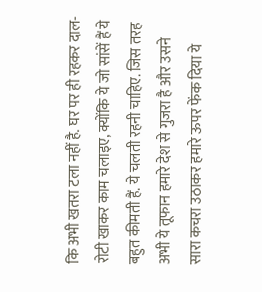कि अभी खतरा टला नहीं है. घर पर ही रहकर दाल-रोटी खाकर काम चलाइए, क्योंकि ये जो सांसें हैं ये बहुत कीमती हैं. ये चलती रहनी चाहिए. जिस तरह अभी ये तूफान हमारे देश से गुजरा है और उसने सारा कचरा उठाकर हमारे ऊपर फेंक दिया ये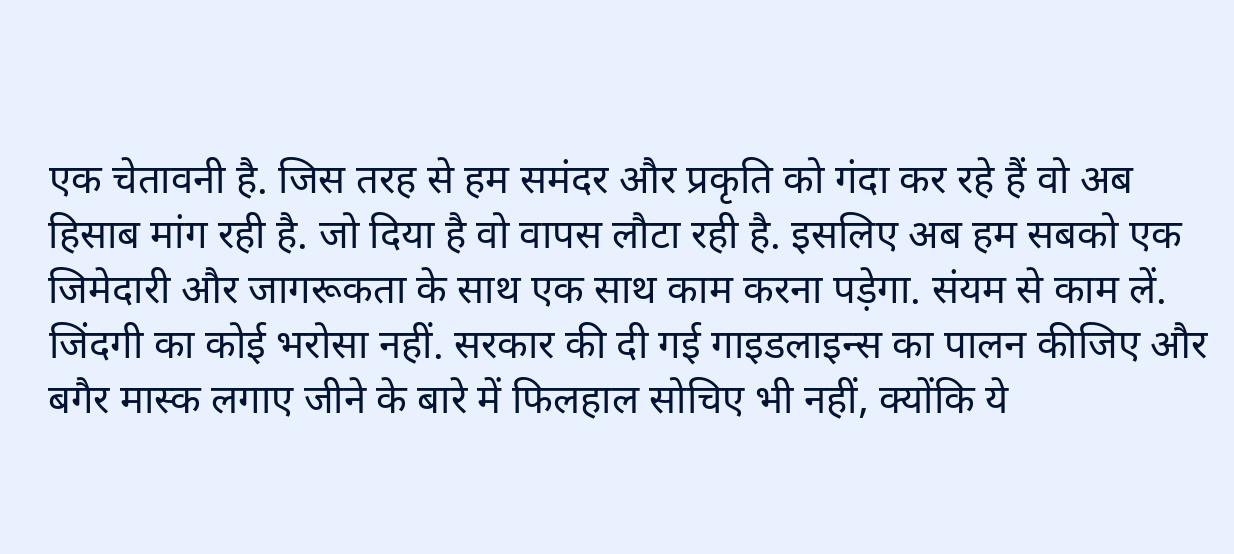एक चेतावनी है. जिस तरह से हम समंदर और प्रकृति को गंदा कर रहे हैं वो अब हिसाब मांग रही है. जो दिया है वो वापस लौटा रही है. इसलिए अब हम सबको एक जिमेदारी और जागरूकता के साथ एक साथ काम करना पड़ेगा. संयम से काम लें. जिंदगी का कोई भरोसा नहीं. सरकार की दी गई गाइडलाइन्स का पालन कीजिए और बगैर मास्क लगाए जीने के बारे में फिलहाल सोचिए भी नहीं, क्योंकि ये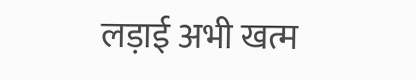लड़ाई अभी खत्म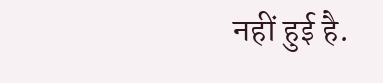नहीं हुई है.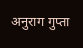अनुराग गुप्ता